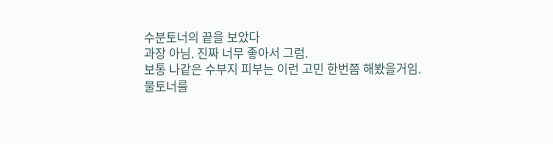수분토너의 끝을 보았다
과장 아님. 진짜 너무 좋아서 그럼.
보통 나같은 수부지 피부는 이런 고민 한번쯤 해봤을거임.
물토너를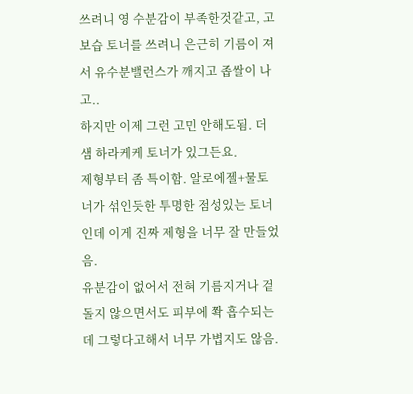쓰려니 영 수분감이 부족한것같고, 고보습 토너를 쓰려니 은근히 기름이 져서 유수분밸런스가 깨지고 좁쌀이 나고..
하지만 이제 그런 고민 안해도됨. 더샘 하라케케 토너가 있그든요.
제형부터 좀 특이함. 알로에젤+물토너가 섞인듯한 투명한 점성있는 토너인데 이게 진짜 제형을 너무 잘 만들었음.
유분감이 없어서 전혀 기름지거나 겉돌지 않으면서도 피부에 쫙 흡수되는데 그렇다고해서 너무 가볍지도 않음.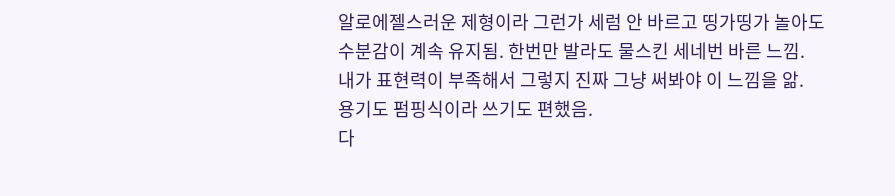알로에젤스러운 제형이라 그런가 세럼 안 바르고 띵가띵가 놀아도 수분감이 계속 유지됨. 한번만 발라도 물스킨 세네번 바른 느낌.
내가 표현력이 부족해서 그렇지 진짜 그냥 써봐야 이 느낌을 앎.
용기도 펌핑식이라 쓰기도 편했음.
다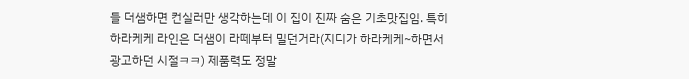들 더샘하면 컨실러만 생각하는데 이 집이 진짜 숨은 기초맛집임. 특히 하라케케 라인은 더샘이 라떼부터 밀던거라(지디가 하라케케~하면서 광고하던 시절ㅋㅋ) 제품력도 정말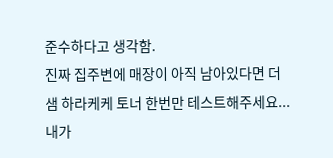준수하다고 생각함.
진짜 집주변에 매장이 아직 남아있다면 더샘 하라케케 토너 한번만 테스트해주세요...내가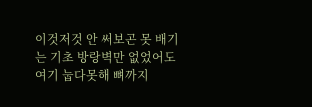이것저것 안 써보곤 못 배기는 기초 방랑벽만 없었어도 여기 눕다못해 뼈까지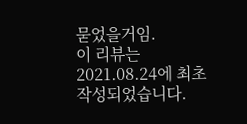묻었을거임.
이 리뷰는 2021.08.24에 최초 작성되었습니다.